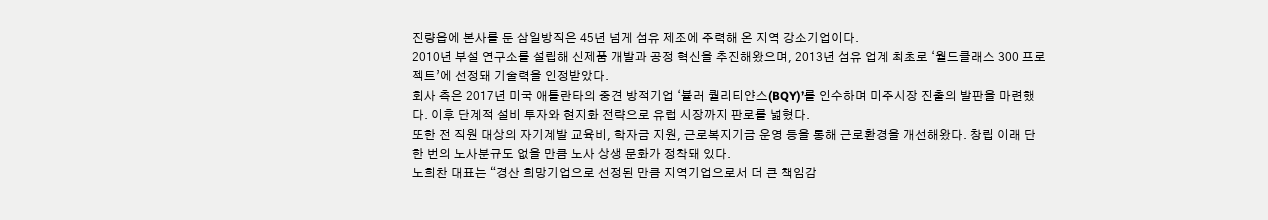진량읍에 본사를 둔 삼일방직은 45년 넘게 섬유 제조에 주력해 온 지역 강소기업이다.
2010년 부설 연구소를 설립해 신제품 개발과 공정 혁신을 추진해왔으며, 2013년 섬유 업계 최초로 ‘월드클래스 300 프로젝트’에 선정돼 기술력을 인정받았다.
회사 측은 2017년 미국 애틀란타의 중견 방적기업 ‘뷸러 퀄리티얀스(BQY)’를 인수하며 미주시장 진출의 발판을 마련했다. 이후 단계적 설비 투자와 현지화 전략으로 유럽 시장까지 판로를 넓혔다.
또한 전 직원 대상의 자기계발 교육비, 학자금 지원, 근로복지기금 운영 등을 통해 근로환경을 개선해왔다. 창립 이래 단 한 번의 노사분규도 없을 만큼 노사 상생 문화가 정착돼 있다.
노희찬 대표는 “경산 희망기업으로 선정된 만큼 지역기업으로서 더 큰 책임감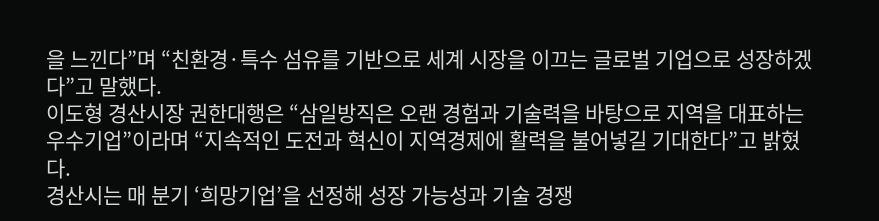을 느낀다”며 “친환경·특수 섬유를 기반으로 세계 시장을 이끄는 글로벌 기업으로 성장하겠다”고 말했다.
이도형 경산시장 권한대행은 “삼일방직은 오랜 경험과 기술력을 바탕으로 지역을 대표하는 우수기업”이라며 “지속적인 도전과 혁신이 지역경제에 활력을 불어넣길 기대한다”고 밝혔다.
경산시는 매 분기 ‘희망기업’을 선정해 성장 가능성과 기술 경쟁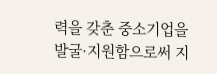력을 갖춘 중소기업을 발굴·지원함으로써 지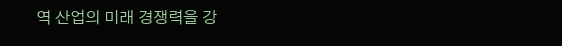역 산업의 미래 경쟁력을 강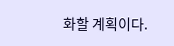화할 계획이다.